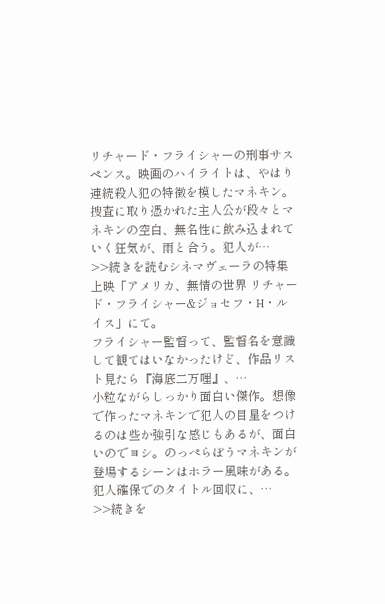リチャード・フライシャーの刑事サスペンス。映画のハイライトは、やはり連続殺人犯の特徴を模したマネキン。捜査に取り憑かれた主人公が段々とマネキンの空白、無名性に飲み込まれていく狂気が、雨と合う。犯人が…
>>続きを読むシネマヴェーラの特集上映「アメリカ、無情の世界 リチャード・フライシャー&ジョセフ・H・ルイス」にて。
フライシャー監督って、監督名を意識して観てはいなかったけど、作品リスト見たら『海底二万哩』、…
小粒ながらしっかり面白い傑作。想像で作ったマネキンで犯人の目星をつけるのは些か強引な感じもあるが、面白いのでヨシ。のっぺらぼうマネキンが登場するシーンはホラー風味がある。犯人確保でのタイトル回収に、…
>>続きを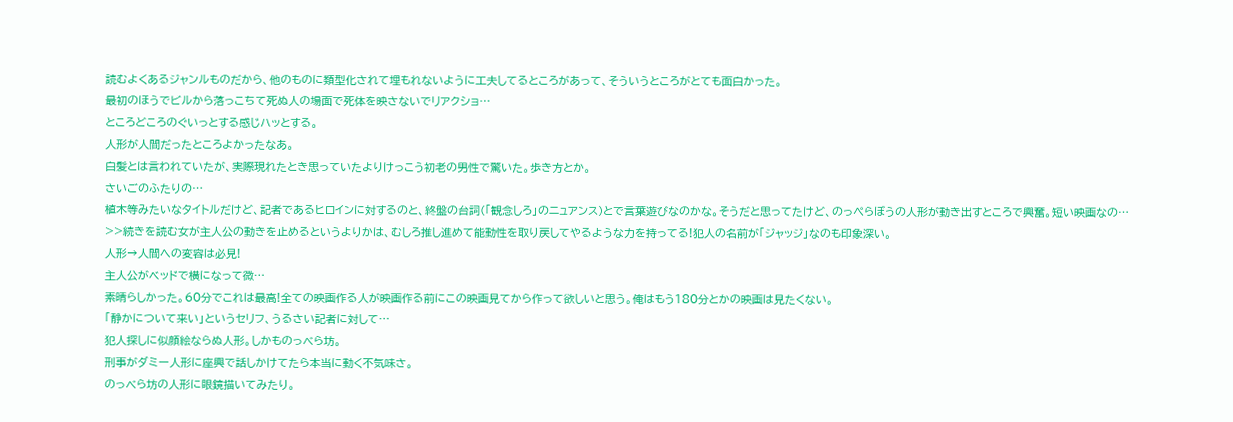読むよくあるジャンルものだから、他のものに類型化されて埋もれないように工夫してるところがあって、そういうところがとても面白かった。
最初のほうでビルから落っこちて死ぬ人の場面で死体を映さないでリアクショ…
ところどころのぐいっとする感じハッとする。
人形が人間だったところよかったなあ。
白髪とは言われていたが、実際現れたとき思っていたよりけっこう初老の男性で驚いた。歩き方とか。
さいごのふたりの…
植木等みたいなタイトルだけど、記者であるヒロインに対するのと、終盤の台詞(「観念しろ」のニュアンス)とで言葉遊びなのかな。そうだと思ってたけど、のっぺらぼうの人形が動き出すところで興奮。短い映画なの…
>>続きを読む女が主人公の動きを止めるというよりかは、むしろ推し進めて能動性を取り戻してやるような力を持ってる!犯人の名前が「ジャッジ」なのも印象深い。
人形→人間への変容は必見!
主人公がベッドで横になって微…
素晴らしかった。60分でこれは最高!全ての映画作る人が映画作る前にこの映画見てから作って欲しいと思う。俺はもう180分とかの映画は見たくない。
「静かについて来い」というセリフ、うるさい記者に対して…
犯人探しに似顔絵ならぬ人形。しかものっべら坊。
刑事がダミー人形に座興で話しかけてたら本当に動く不気味さ。
のっべら坊の人形に眼鏡描いてみたり。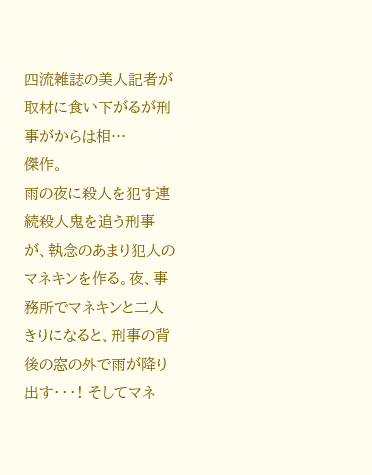四流雑誌の美人記者が取材に食い下がるが刑事がからは相…
傑作。
雨の夜に殺人を犯す連続殺人鬼を追う刑事が、執念のあまり犯人のマネキンを作る。夜、事務所でマネキンと二人きりになると、刑事の背後の窓の外で雨が降り出す・・・! そしてマネ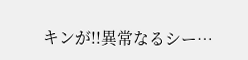キンが!!異常なるシー…